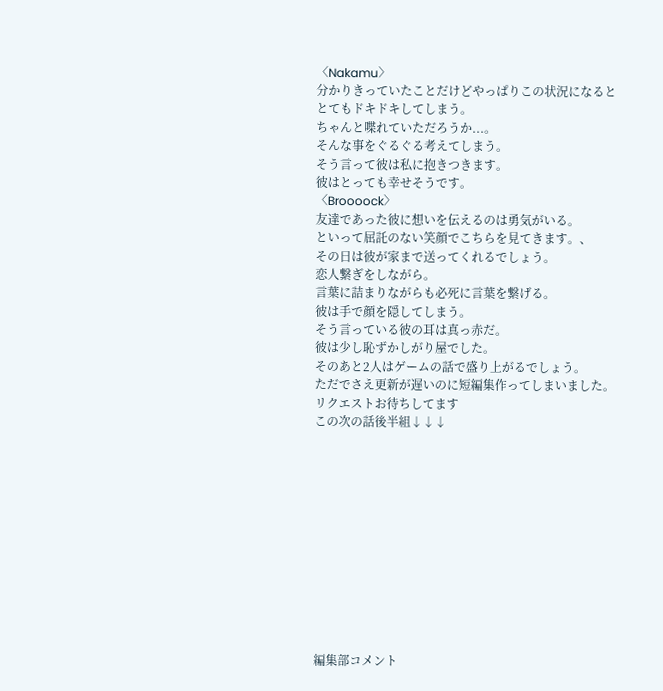〈Nakamu〉
分かりきっていたことだけどやっぱりこの状況になると
とてもドキドキしてしまう。
ちゃんと喋れていただろうか...。
そんな事をぐるぐる考えてしまう。
そう言って彼は私に抱きつきます。
彼はとっても幸せそうです。
〈Broooock〉
友達であった彼に想いを伝えるのは勇気がいる。
といって屈託のない笑顔でこちらを見てきます。、
その日は彼が家まで送ってくれるでしょう。
恋人繋ぎをしながら。
言葉に詰まりながらも必死に言葉を繋げる。
彼は手で顔を隠してしまう。
そう言っている彼の耳は真っ赤だ。
彼は少し恥ずかしがり屋でした。
そのあと2人はゲームの話で盛り上がるでしょう。
ただでさえ更新が遅いのに短編集作ってしまいました。
リクエストお待ちしてます
この次の話後半組↓↓↓












編集部コメント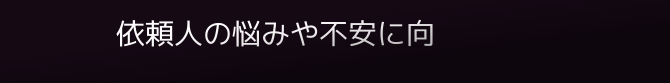依頼人の悩みや不安に向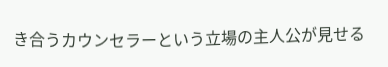き合うカウンセラーという立場の主人公が見せる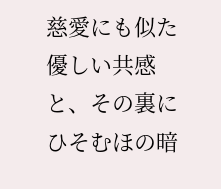慈愛にも似た優しい共感と、その裏にひそむほの暗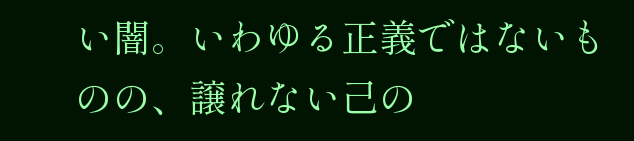い闇。いわゆる正義ではないものの、譲れない己の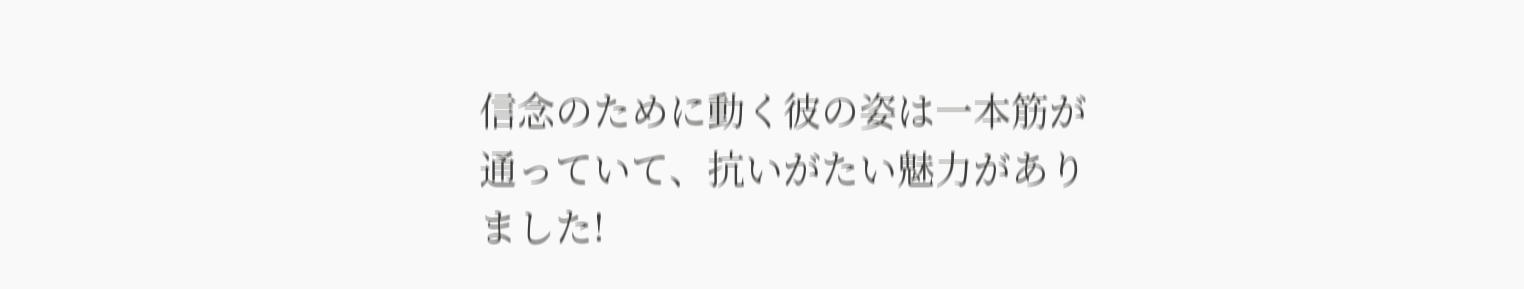信念のために動く彼の姿は一本筋が通っていて、抗いがたい魅力がありました!